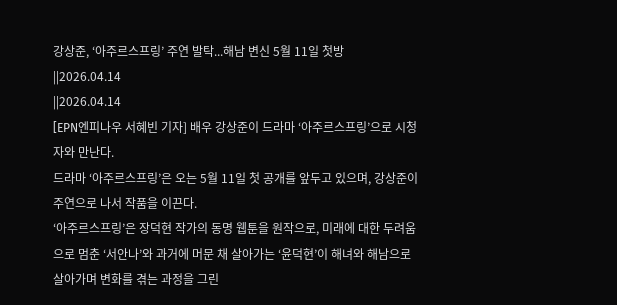강상준, ‘아주르스프링’ 주연 발탁...해남 변신 5월 11일 첫방
||2026.04.14
||2026.04.14
[EPN엔피나우 서혜빈 기자] 배우 강상준이 드라마 ‘아주르스프링’으로 시청자와 만난다.
드라마 ‘아주르스프링’은 오는 5월 11일 첫 공개를 앞두고 있으며, 강상준이 주연으로 나서 작품을 이끈다.
‘아주르스프링’은 장덕현 작가의 동명 웹툰을 원작으로, 미래에 대한 두려움으로 멈춘 ‘서안나’와 과거에 머문 채 살아가는 ‘윤덕현’이 해녀와 해남으로 살아가며 변화를 겪는 과정을 그린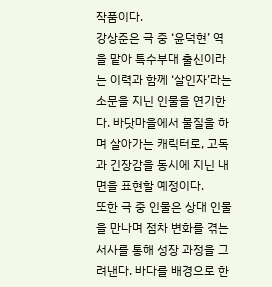작품이다.
강상준은 극 중 ‘윤덕현’ 역을 맡아 특수부대 출신이라는 이력과 함께 ‘살인자’라는 소문을 지닌 인물을 연기한다. 바닷마을에서 물질을 하며 살아가는 캐릭터로, 고독과 긴장감을 동시에 지닌 내면을 표현할 예정이다.
또한 극 중 인물은 상대 인물을 만나며 점차 변화를 겪는 서사를 통해 성장 과정을 그려낸다. 바다를 배경으로 한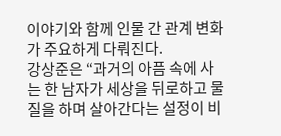이야기와 함께 인물 간 관계 변화가 주요하게 다뤄진다.
강상준은 “과거의 아픔 속에 사는 한 남자가 세상을 뒤로하고 물질을 하며 살아간다는 설정이 비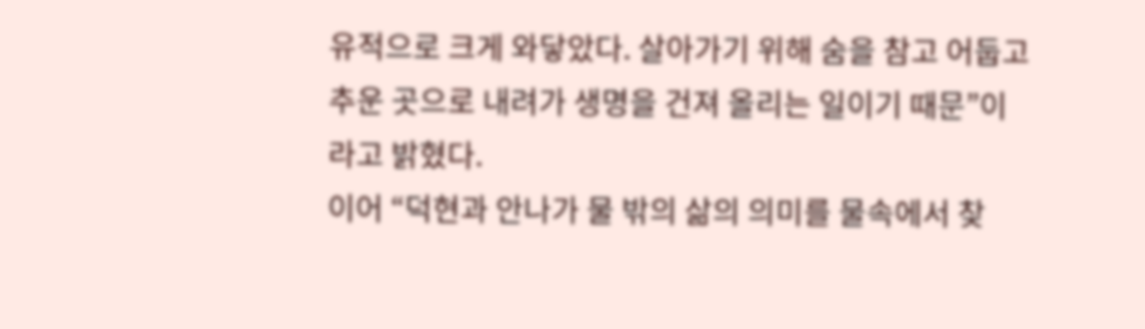유적으로 크게 와닿았다. 살아가기 위해 숨을 참고 어둡고 추운 곳으로 내려가 생명을 건져 올리는 일이기 때문”이라고 밝혔다.
이어 “덕현과 안나가 물 밖의 삶의 의미를 물속에서 찾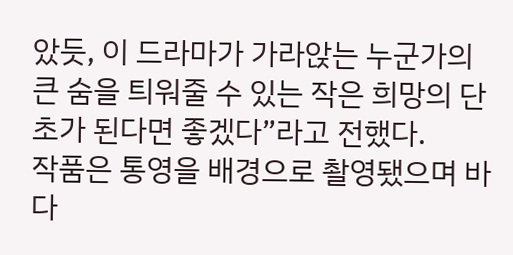았듯, 이 드라마가 가라앉는 누군가의 큰 숨을 틔워줄 수 있는 작은 희망의 단초가 된다면 좋겠다”라고 전했다.
작품은 통영을 배경으로 촬영됐으며 바다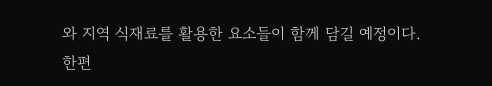와 지역 식재료를 활용한 요소들이 함께 담길 예정이다.
한편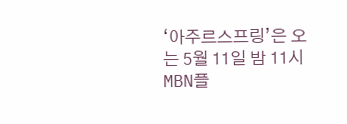‘아주르스프링’은 오는 5월 11일 밤 11시 MBN플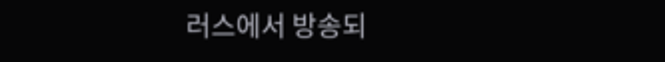러스에서 방송되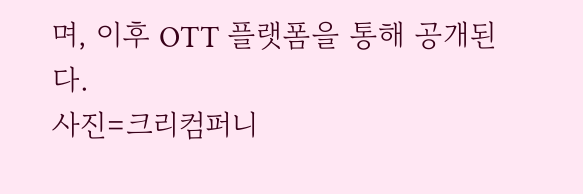며, 이후 OTT 플랫폼을 통해 공개된다.
사진=크리컴퍼니